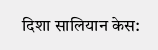दिशा सालियान केस: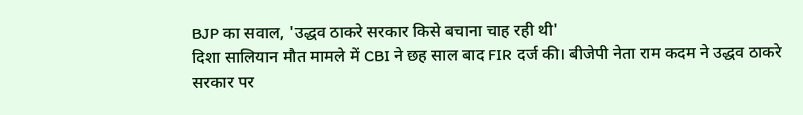BJP का सवाल, 'उद्धव ठाकरे सरकार किसे बचाना चाह रही थी'
दिशा सालियान मौत मामले में CBI ने छह साल बाद FIR दर्ज की। बीजेपी नेता राम कदम ने उद्धव ठाकरे सरकार पर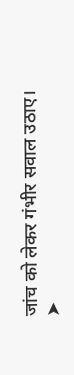जांच को लेकर गंभीर सवाल उठाए।
➤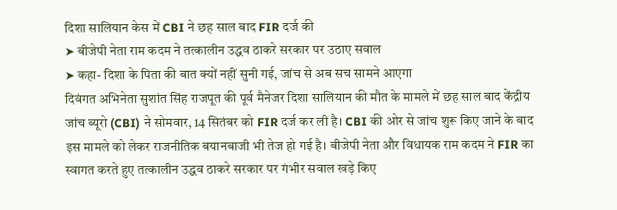दिशा सालियान केस में CBI ने छह साल बाद FIR दर्ज की
➤ बीजेपी नेता राम कदम ने तत्कालीन उद्धव ठाकरे सरकार पर उठाए सवाल
➤ कहा- दिशा के पिता की बात क्यों नहीं सुनी गई, जांच से अब सच सामने आएगा
दिवंगत अभिनेता सुशांत सिंह राजपूत की पूर्व मैनेजर दिशा सालियान की मौत के मामले में छह साल बाद केंद्रीय जांच ब्यूरो (CBI) ने सोमवार, 14 सितंबर को FIR दर्ज कर ली है। CBI की ओर से जांच शुरू किए जाने के बाद इस मामले को लेकर राजनीतिक बयानबाजी भी तेज हो गई है। बीजेपी नेता और विधायक राम कदम ने FIR का स्वागत करते हुए तत्कालीन उद्धव ठाकरे सरकार पर गंभीर सवाल खड़े किए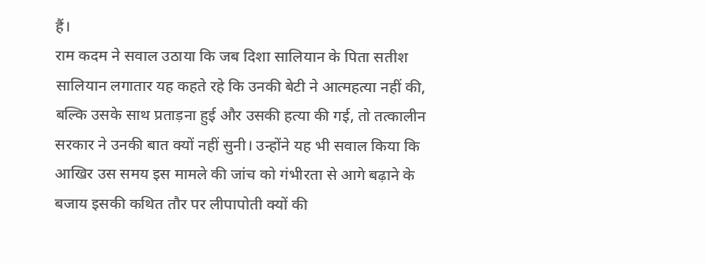हैं।
राम कदम ने सवाल उठाया कि जब दिशा सालियान के पिता सतीश सालियान लगातार यह कहते रहे कि उनकी बेटी ने आत्महत्या नहीं की, बल्कि उसके साथ प्रताड़ना हुई और उसकी हत्या की गई, तो तत्कालीन सरकार ने उनकी बात क्यों नहीं सुनी। उन्होंने यह भी सवाल किया कि आखिर उस समय इस मामले की जांच को गंभीरता से आगे बढ़ाने के बजाय इसकी कथित तौर पर लीपापोती क्यों की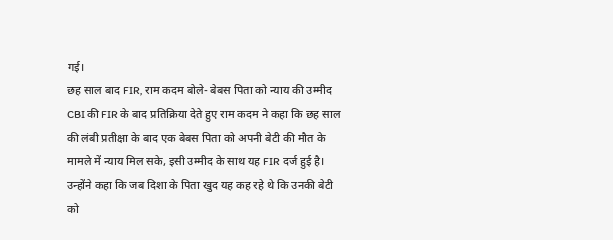गई।
छह साल बाद FIR, राम कदम बोले- बेबस पिता को न्याय की उम्मीद
CBI की FIR के बाद प्रतिक्रिया देते हुए राम कदम ने कहा कि छह साल की लंबी प्रतीक्षा के बाद एक बेबस पिता को अपनी बेटी की मौत के मामले में न्याय मिल सके, इसी उम्मीद के साथ यह FIR दर्ज हुई है।
उन्होंने कहा कि जब दिशा के पिता खुद यह कह रहे थे कि उनकी बेटी को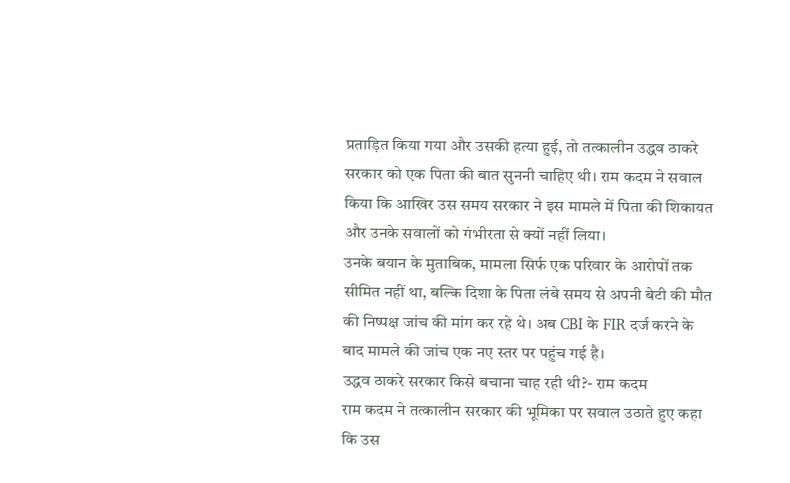प्रताड़ित किया गया और उसकी हत्या हुई, तो तत्कालीन उद्धव ठाकरे सरकार को एक पिता की बात सुननी चाहिए थी। राम कदम ने सवाल किया कि आखिर उस समय सरकार ने इस मामले में पिता की शिकायत और उनके सवालों को गंभीरता से क्यों नहीं लिया।
उनके बयान के मुताबिक, मामला सिर्फ एक परिवार के आरोपों तक सीमित नहीं था, बल्कि दिशा के पिता लंबे समय से अपनी बेटी की मौत की निष्पक्ष जांच की मांग कर रहे थे। अब CBI के FIR दर्ज करने के बाद मामले की जांच एक नए स्तर पर पहुंच गई है।
उद्धव ठाकरे सरकार किसे बचाना चाह रही थी?- राम कदम
राम कदम ने तत्कालीन सरकार की भूमिका पर सवाल उठाते हुए कहा कि उस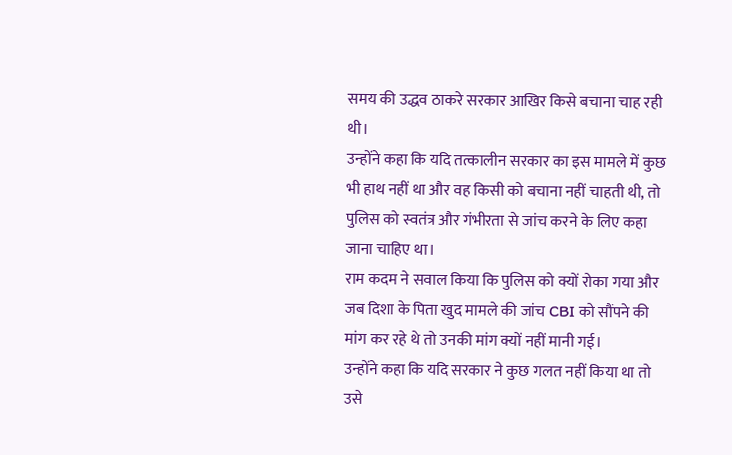समय की उद्धव ठाकरे सरकार आखिर किसे बचाना चाह रही थी।
उन्होंने कहा कि यदि तत्कालीन सरकार का इस मामले में कुछ भी हाथ नहीं था और वह किसी को बचाना नहीं चाहती थी, तो पुलिस को स्वतंत्र और गंभीरता से जांच करने के लिए कहा जाना चाहिए था।
राम कदम ने सवाल किया कि पुलिस को क्यों रोका गया और जब दिशा के पिता खुद मामले की जांच CBI को सौंपने की मांग कर रहे थे तो उनकी मांग क्यों नहीं मानी गई।
उन्होंने कहा कि यदि सरकार ने कुछ गलत नहीं किया था तो उसे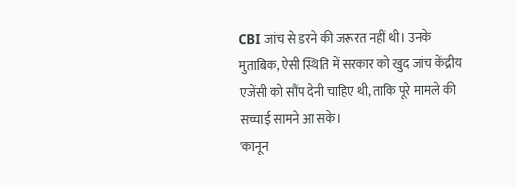CBI जांच से डरने की जरूरत नहीं थी। उनके मुताबिक, ऐसी स्थिति में सरकार को खुद जांच केंद्रीय एजेंसी को सौंप देनी चाहिए थी, ताकि पूरे मामले की सच्चाई सामने आ सके।
'कानून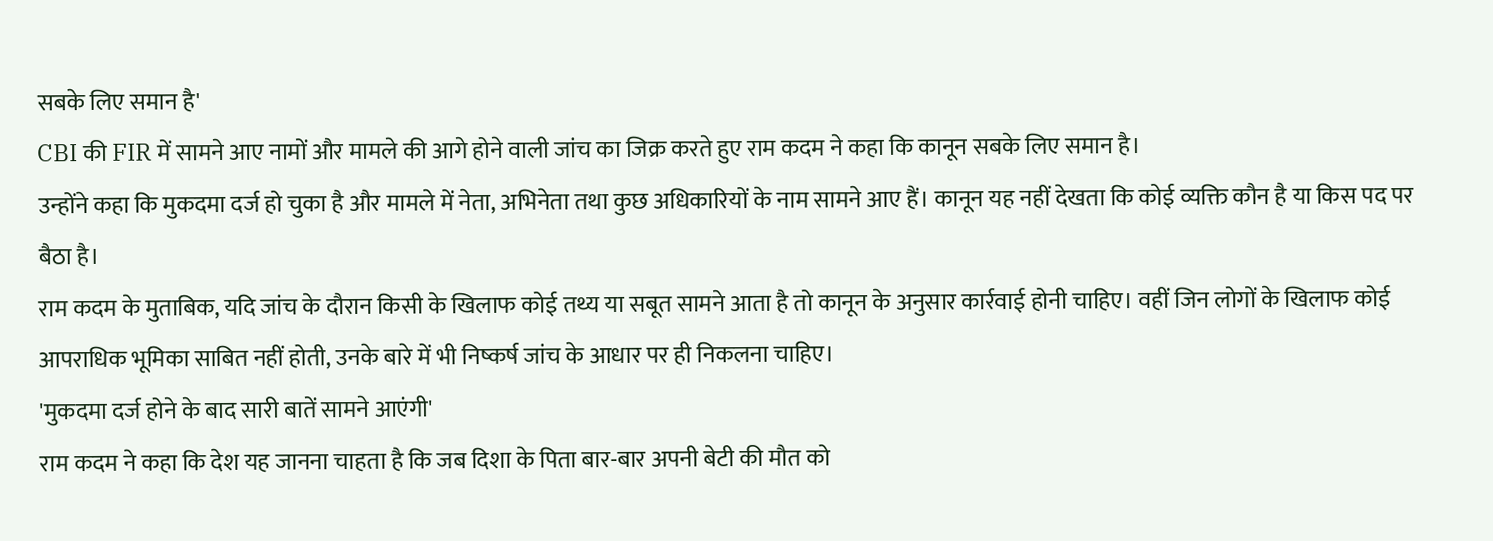सबके लिए समान है'
CBI की FIR में सामने आए नामों और मामले की आगे होने वाली जांच का जिक्र करते हुए राम कदम ने कहा कि कानून सबके लिए समान है।
उन्होंने कहा कि मुकदमा दर्ज हो चुका है और मामले में नेता, अभिनेता तथा कुछ अधिकारियों के नाम सामने आए हैं। कानून यह नहीं देखता कि कोई व्यक्ति कौन है या किस पद पर बैठा है।
राम कदम के मुताबिक, यदि जांच के दौरान किसी के खिलाफ कोई तथ्य या सबूत सामने आता है तो कानून के अनुसार कार्रवाई होनी चाहिए। वहीं जिन लोगों के खिलाफ कोई आपराधिक भूमिका साबित नहीं होती, उनके बारे में भी निष्कर्ष जांच के आधार पर ही निकलना चाहिए।
'मुकदमा दर्ज होने के बाद सारी बातें सामने आएंगी'
राम कदम ने कहा कि देश यह जानना चाहता है कि जब दिशा के पिता बार-बार अपनी बेटी की मौत को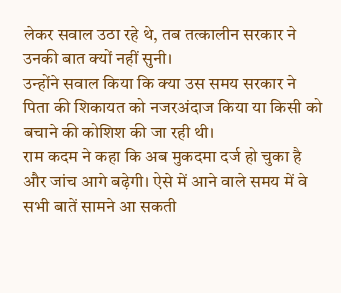लेकर सवाल उठा रहे थे, तब तत्कालीन सरकार ने उनकी बात क्यों नहीं सुनी।
उन्होंने सवाल किया कि क्या उस समय सरकार ने पिता की शिकायत को नजरअंदाज किया या किसी को बचाने की कोशिश की जा रही थी।
राम कदम ने कहा कि अब मुकदमा दर्ज हो चुका है और जांच आगे बढ़ेगी। ऐसे में आने वाले समय में वे सभी बातें सामने आ सकती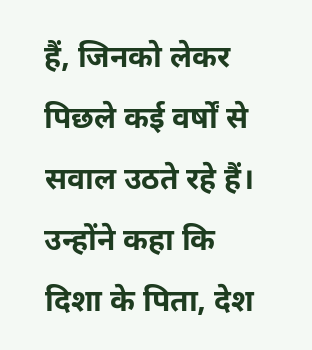हैं, जिनको लेकर पिछले कई वर्षों से सवाल उठते रहे हैं।
उन्होंने कहा कि दिशा के पिता, देश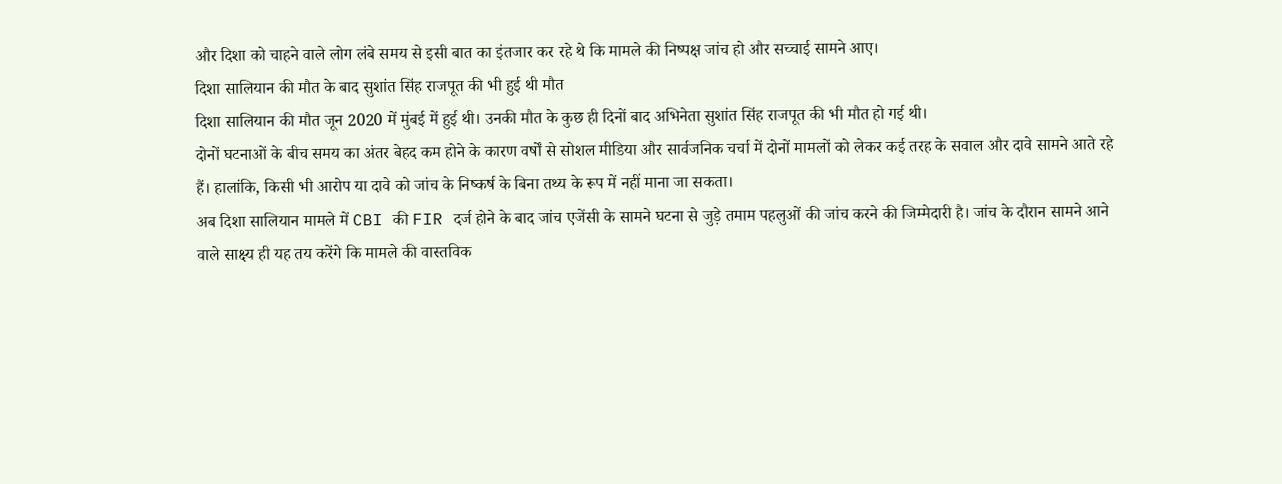और दिशा को चाहने वाले लोग लंबे समय से इसी बात का इंतजार कर रहे थे कि मामले की निष्पक्ष जांच हो और सच्चाई सामने आए।
दिशा सालियान की मौत के बाद सुशांत सिंह राजपूत की भी हुई थी मौत
दिशा सालियान की मौत जून 2020 में मुंबई में हुई थी। उनकी मौत के कुछ ही दिनों बाद अभिनेता सुशांत सिंह राजपूत की भी मौत हो गई थी।
दोनों घटनाओं के बीच समय का अंतर बेहद कम होने के कारण वर्षों से सोशल मीडिया और सार्वजनिक चर्चा में दोनों मामलों को लेकर कई तरह के सवाल और दावे सामने आते रहे हैं। हालांकि, किसी भी आरोप या दावे को जांच के निष्कर्ष के बिना तथ्य के रूप में नहीं माना जा सकता।
अब दिशा सालियान मामले में CBI की FIR दर्ज होने के बाद जांच एजेंसी के सामने घटना से जुड़े तमाम पहलुओं की जांच करने की जिम्मेदारी है। जांच के दौरान सामने आने वाले साक्ष्य ही यह तय करेंगे कि मामले की वास्तविक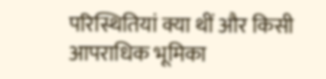परिस्थितियां क्या थीं और किसी आपराधिक भूमिका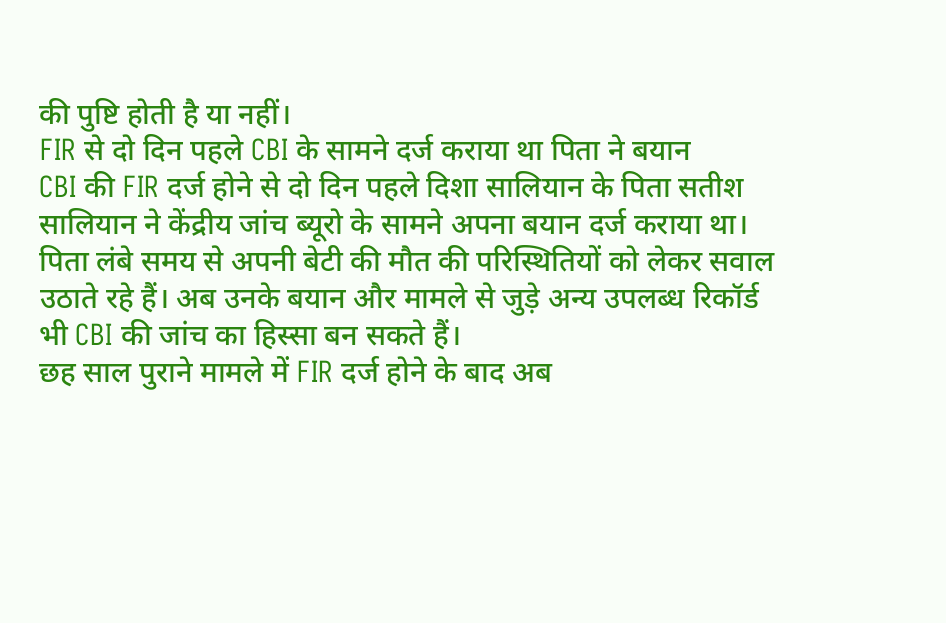की पुष्टि होती है या नहीं।
FIR से दो दिन पहले CBI के सामने दर्ज कराया था पिता ने बयान
CBI की FIR दर्ज होने से दो दिन पहले दिशा सालियान के पिता सतीश सालियान ने केंद्रीय जांच ब्यूरो के सामने अपना बयान दर्ज कराया था।
पिता लंबे समय से अपनी बेटी की मौत की परिस्थितियों को लेकर सवाल उठाते रहे हैं। अब उनके बयान और मामले से जुड़े अन्य उपलब्ध रिकॉर्ड भी CBI की जांच का हिस्सा बन सकते हैं।
छह साल पुराने मामले में FIR दर्ज होने के बाद अब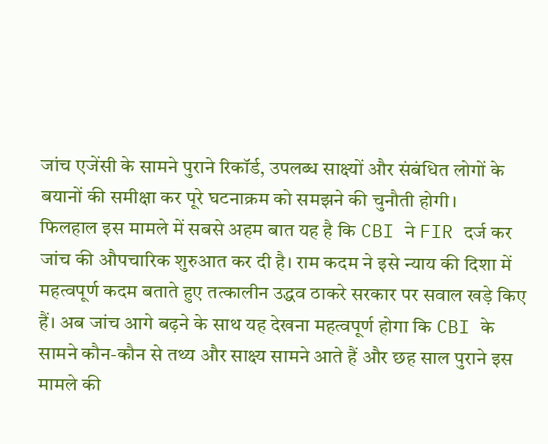जांच एजेंसी के सामने पुराने रिकॉर्ड, उपलब्ध साक्ष्यों और संबंधित लोगों के बयानों की समीक्षा कर पूरे घटनाक्रम को समझने की चुनौती होगी।
फिलहाल इस मामले में सबसे अहम बात यह है कि CBI ने FIR दर्ज कर जांच की औपचारिक शुरुआत कर दी है। राम कदम ने इसे न्याय की दिशा में महत्वपूर्ण कदम बताते हुए तत्कालीन उद्धव ठाकरे सरकार पर सवाल खड़े किए हैं। अब जांच आगे बढ़ने के साथ यह देखना महत्वपूर्ण होगा कि CBI के सामने कौन-कौन से तथ्य और साक्ष्य सामने आते हैं और छह साल पुराने इस मामले की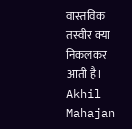वास्तविक तस्वीर क्या निकलकर आती है।
Akhil Mahajan